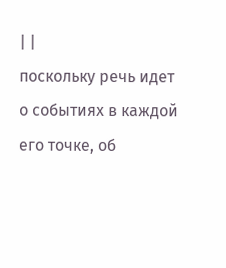| |
поскольку речь идет о событиях в каждой его точке, об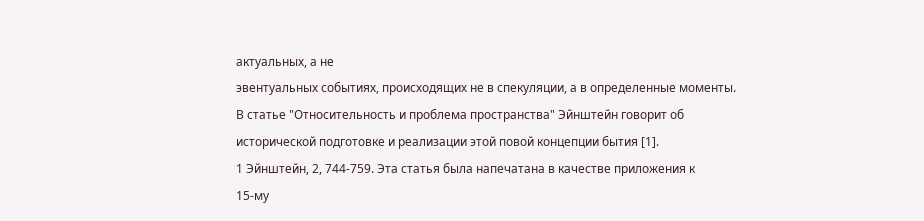актуальных, а не
эвентуальных событиях, происходящих не в спекуляции, а в определенные моменты.
В статье "Относительность и проблема пространства" Эйнштейн говорит об
исторической подготовке и реализации этой повой концепции бытия [1].
1 Эйнштейн, 2, 744-759. Эта статья была напечатана в качестве приложения к
15-му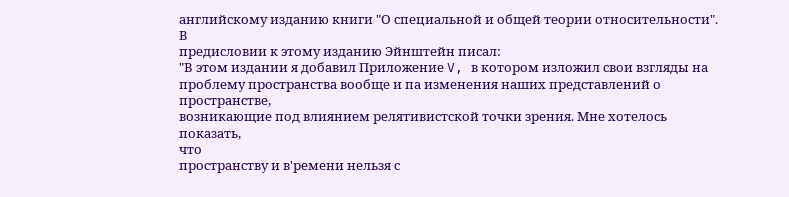английскому изданию книги "О специальной и общей теории относительности". В
предисловии к этому изданию Эйнштейн писал:
"В этом издании я добавил Приложение V, в котором изложил свои взгляды на
проблему пространства вообще и па изменения наших представлений о пространстве,
возникающие под влиянием релятивистской точки зрения. Мне хотелось показать,
что
пространству и в'ремени нельзя с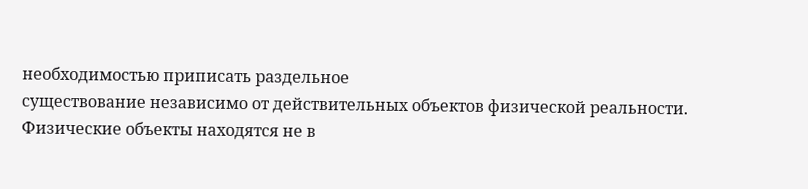необходимостью приписать раздельное
существование независимо от действительных объектов физической реальности.
Физические объекты находятся не в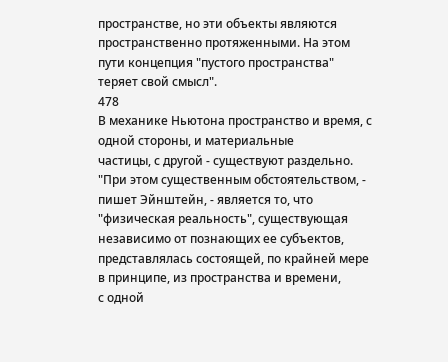пространстве, но эти объекты являются
пространственно протяженными. На этом пути концепция "пустого пространства"
теряет свой смысл".
478
В механике Ньютона пространство и время, с одной стороны, и материальные
частицы, с другой - существуют раздельно.
"При этом существенным обстоятельством, - пишет Эйнштейн, - является то, что
"физическая реальность", существующая независимо от познающих ее субъектов,
представлялась состоящей, по крайней мере в принципе, из пространства и времени,
с одной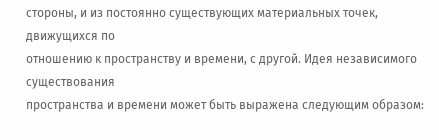стороны, и из постоянно существующих материальных точек, движущихся по
отношению к пространству и времени, с другой. Идея независимого существования
пространства и времени может быть выражена следующим образом: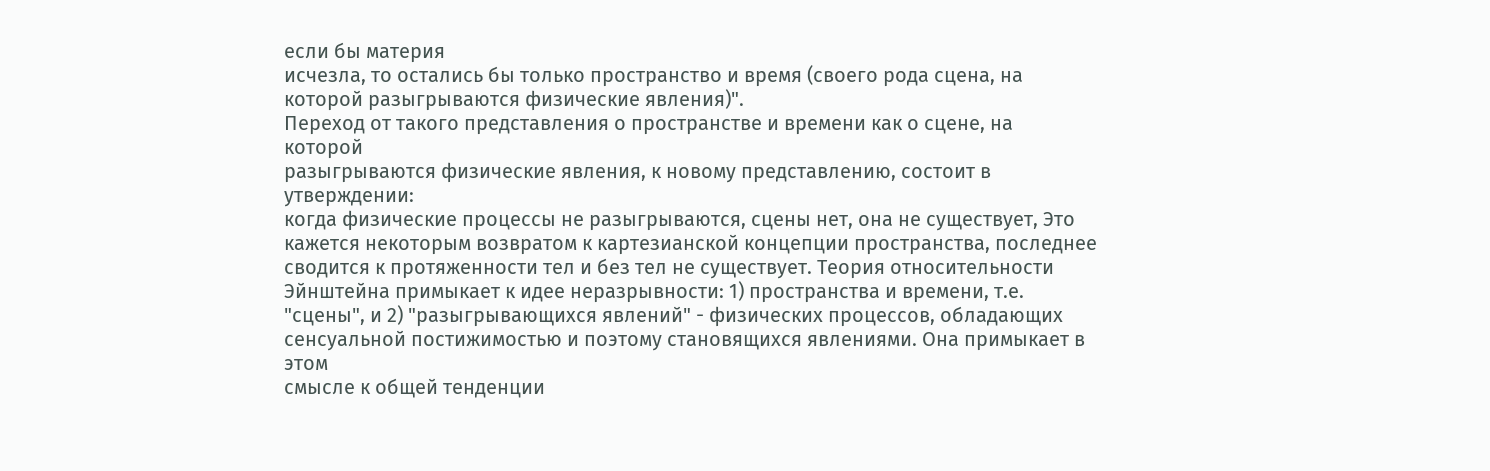если бы материя
исчезла, то остались бы только пространство и время (своего рода сцена, на
которой разыгрываются физические явления)".
Переход от такого представления о пространстве и времени как о сцене, на
которой
разыгрываются физические явления, к новому представлению, состоит в
утверждении:
когда физические процессы не разыгрываются, сцены нет, она не существует, Это
кажется некоторым возвратом к картезианской концепции пространства, последнее
сводится к протяженности тел и без тел не существует. Теория относительности
Эйнштейна примыкает к идее неразрывности: 1) пространства и времени, т.е.
"сцены", и 2) "разыгрывающихся явлений" - физических процессов, обладающих
сенсуальной постижимостью и поэтому становящихся явлениями. Она примыкает в
этом
смысле к общей тенденции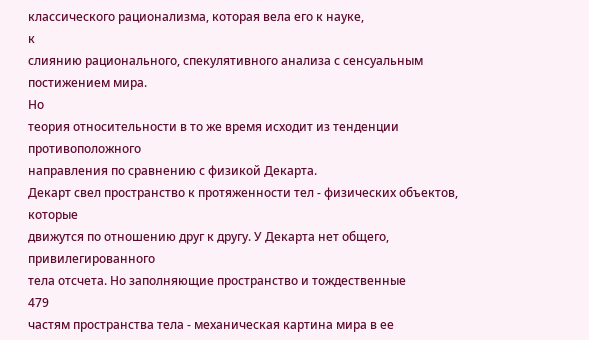классического рационализма, которая вела его к науке,
к
слиянию рационального, спекулятивного анализа с сенсуальным постижением мира.
Но
теория относительности в то же время исходит из тенденции противоположного
направления по сравнению с физикой Декарта.
Декарт свел пространство к протяженности тел - физических объектов, которые
движутся по отношению друг к другу. У Декарта нет общего, привилегированного
тела отсчета. Но заполняющие пространство и тождественные
479
частям пространства тела - механическая картина мира в ее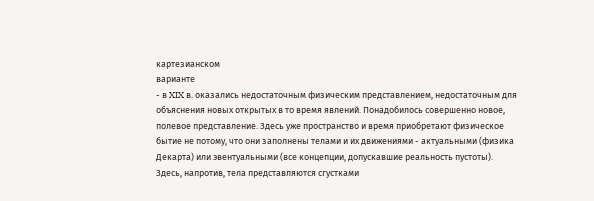картезианском
варианте
- в XIX в. оказались недостаточным физическим представлением, недостаточным для
объяснения новых открытых в то время явлений. Понадобилось совершенно новое,
полевое представление. Здесь уже пространство и время приобретают физическое
бытие не потому, что они заполнены телами и их движениями - актуальными (физика
Декарта) или эвентуальными (все концепции, допускавшие реальность пустоты).
Здесь, напротив, тела представляются сгустками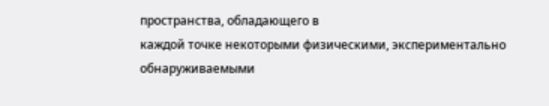пространства, обладающего в
каждой точке некоторыми физическими, экспериментально обнаруживаемыми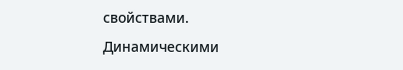свойствами.
Динамическими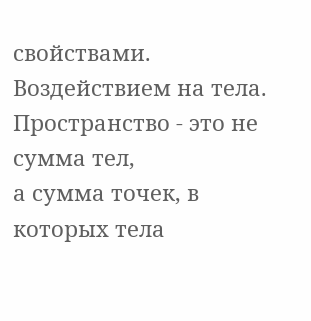свойствами. Воздействием на тела. Пространство - это не сумма тел,
а сумма точек, в которых тела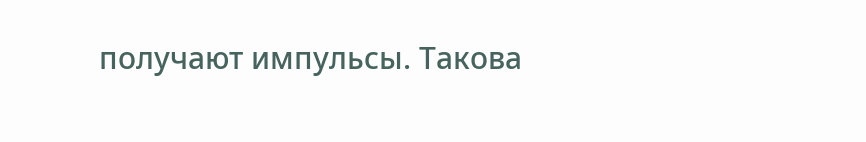получают импульсы. Такова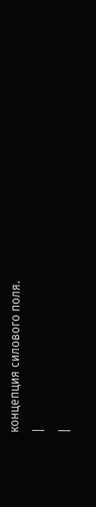концепция силового поля.
|
|